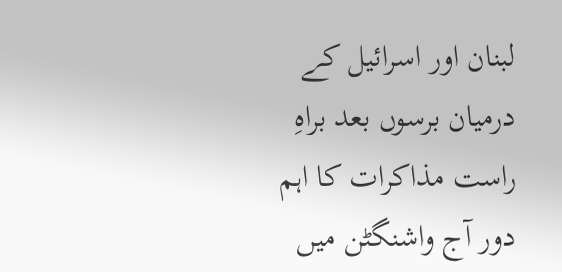لبنان اور اسرائیل کے درمیان برسوں بعد براہِ راست مذاکرات کا اہم دور آج واشنگٹن میں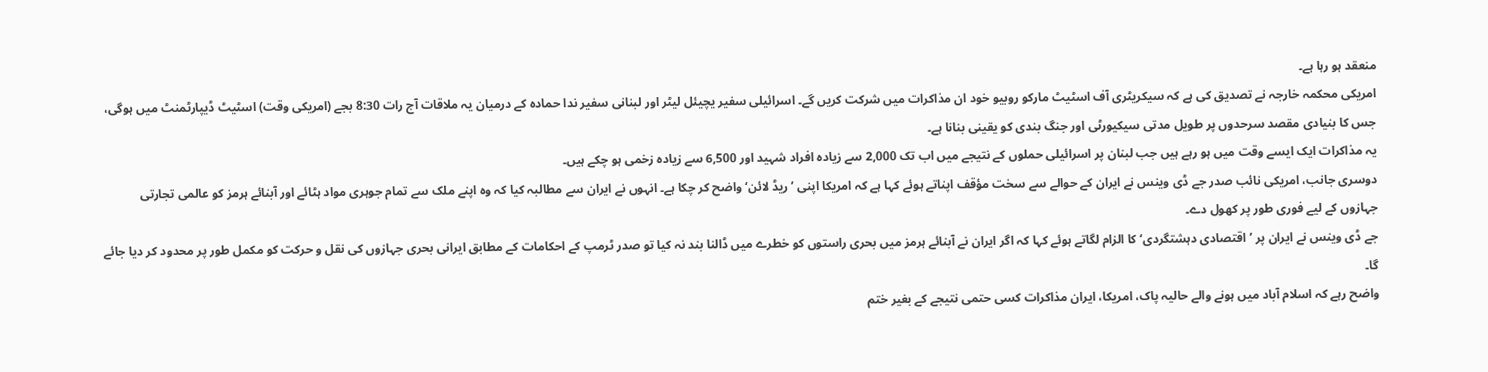منعقد ہو رہا ہے۔
امریکی محکمہ خارجہ نے تصدیق کی ہے کہ سیکریٹری آف اسٹیٹ مارکو روبیو خود ان مذاکرات میں شرکت کریں گے۔ اسرائیلی سفیر یچیئل لیٹر اور لبنانی سفیر ندا حمادہ کے درمیان یہ ملاقات آج رات 8:30 بجے (امریکی وقت) اسٹیٹ ڈیپارٹمنٹ میں ہوگی، جس کا بنیادی مقصد سرحدوں پر طویل مدتی سیکیورٹی اور جنگ بندی کو یقینی بنانا ہے۔
یہ مذاکرات ایک ایسے وقت میں ہو رہے ہیں جب لبنان پر اسرائیلی حملوں کے نتیجے میں اب تک 2,000 سے زیادہ افراد شہید اور 6,500 سے زیادہ زخمی ہو چکے ہیں۔
دوسری جانب، امریکی نائب صدر جے ڈی وینس نے ایران کے حوالے سے سخت مؤقف اپناتے ہوئے کہا ہے کہ امریکا اپنی ’ ریڈ لائن‘ واضح کر چکا ہے۔ انہوں نے ایران سے مطالبہ کیا کہ وہ اپنے ملک سے تمام جوہری مواد ہٹائے اور آبنائے ہرمز کو عالمی تجارتی جہازوں کے لیے فوری طور پر کھول دے۔
جے ڈی وینس نے ایران پر ’اقتصادی دہشتگردی‘ کا الزام لگاتے ہوئے کہا کہ اگر ایران نے آبنائے ہرمز میں بحری راستوں کو خطرے میں ڈالنا بند نہ کیا تو صدر ٹرمپ کے احکامات کے مطابق ایرانی بحری جہازوں کی نقل و حرکت کو مکمل طور پر محدود کر دیا جائے گا۔
واضح رہے کہ اسلام آباد میں ہونے والے حالیہ پاک، امریکا، ایران مذاکرات کسی حتمی نتیجے کے بغیر ختم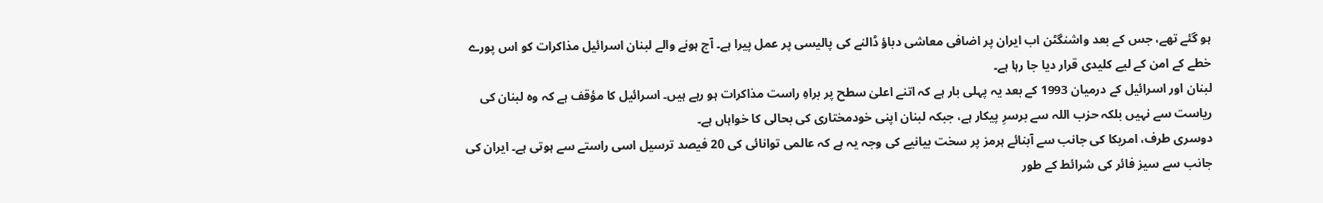ہو گئے تھے، جس کے بعد واشنگٹن اب ایران پر اضافی معاشی دباؤ ڈالنے کی پالیسی پر عمل پیرا ہے۔ آج ہونے والے لبنان اسرائیل مذاکرات کو اس پورے خطے کے امن کے لیے کلیدی قرار دیا جا رہا ہے۔
لبنان اور اسرائیل کے درمیان 1993 کے بعد یہ پہلی بار ہے کہ اتنے اعلیٰ سطح پر براہِ راست مذاکرات ہو رہے ہیں۔ اسرائیل کا مؤقف ہے کہ وہ لبنان کی ریاست سے نہیں بلکہ حزب اللہ سے برسرِ پیکار ہے، جبکہ لبنان اپنی خودمختاری کی بحالی کا خواہاں ہے۔
دوسری طرف، امریکا کی جانب سے آبنائے ہرمز پر سخت بیانیے کی وجہ یہ ہے کہ عالمی توانائی کی 20 فیصد ترسیل اسی راستے سے ہوتی ہے۔ ایران کی جانب سے سیز فائر کی شرائط کے طور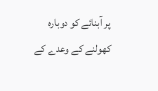پر آبنائے کو دوبارہ کھولنے کے وعدے کے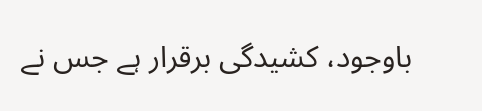باوجود، کشیدگی برقرار ہے جس نے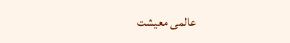عالمی معیشت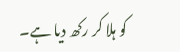کو ہلا کر رکھ دیا ہے۔